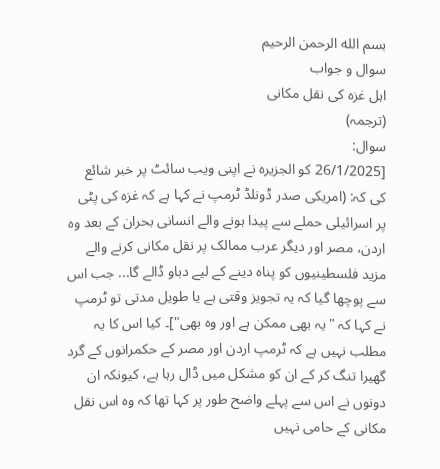بسم الله الرحمن الرحيم
سوال و جواب
اہل غزہ کی نقل مکانی
(ترجمہ)
سوال:
[26/1/2025 کو الجزیرہ نے اپنی ویب سائٹ پر خبر شائع کی کہ: (امریکی صدر ڈونلڈ ٹرمپ نے کہا ہے کہ غزہ کی پٹی پر اسرائیلی حملے سے پیدا ہونے والے انسانی بحران کے بعد وہ اردن، مصر اور دیگر عرب ممالک پر نقل مکانی کرنے والے مزید فلسطینیوں کو پناہ دینے کے لیے دباو ڈالے گا... جب اس سے پوچھا گیا کہ یہ تجویز وقتی ہے یا طویل مدتی تو ٹرمپ نے کہا کہ "یہ بھی ممکن ہے اور وہ بھی"]۔ کیا اس کا یہ مطلب نہیں ہے کہ ٹرمپ اردن اور مصر کے حکمرانوں کے گرد گھیرا تنگ کر کے ان کو مشکل میں ڈال رہا ہے، کیونکہ ان دونوں نے اس سے پہلے واضح طور پر کہا تھا کہ وہ اس نقل مکانی کے حامی نہیں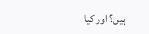ہیں؟ اور کیا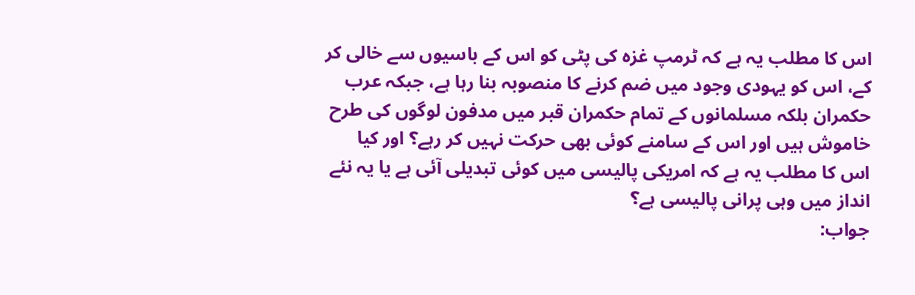اس کا مطلب یہ ہے کہ ٹرمپ غزہ کی پٹی کو اس کے باسیوں سے خالی کر کے، اس کو یہودی وجود میں ضم کرنے کا منصوبہ بنا رہا ہے، جبکہ عرب حکمران بلکہ مسلمانوں کے تمام حکمران قبر میں مدفون لوگوں کی طرح خاموش ہیں اور اس کے سامنے کوئی بھی حرکت نہیں کر رہے؟ اور کیا اس کا مطلب یہ ہے کہ امریکی پالیسی میں کوئی تبدیلی آئی ہے یا یہ نئے انداز میں وہی پرانی پالیسی ہے؟
جواب: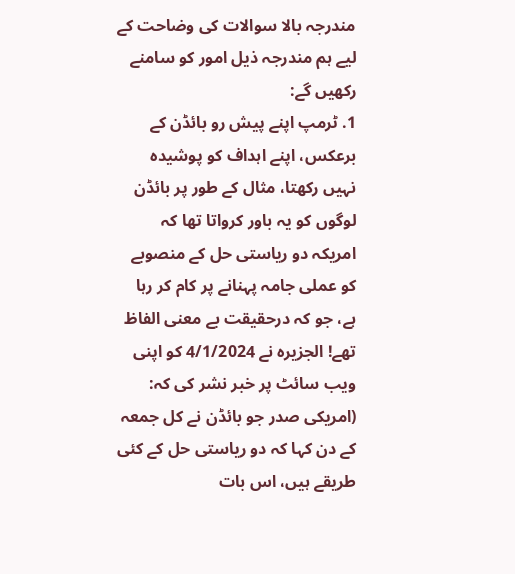مندرجہ بالا سوالات کی وضاحت کے لیے ہم مندرجہ ذیل امور کو سامنے رکھیں گے:
1. ٹرمپ اپنے پیش رو بائڈن کے برعکس، اپنے اہداف کو پوشیدہ نہیں رکھتا، مثال کے طور پر بائڈن لوگوں کو یہ باور کرواتا تھا کہ امریکہ دو ریاستی حل کے منصوبے کو عملی جامہ پہنانے پر کام کر رہا ہے، جو کہ درحقیقت بے معنی الفاظ تھے! الجزیرہ نے 4/1/2024 کو اپنی ویب سائٹ پر خبر نشر کی کہ: (امریکی صدر جو بائڈن نے کل جمعہ کے دن کہا کہ دو ریاستی حل کے کئی طریقے ہیں، اس بات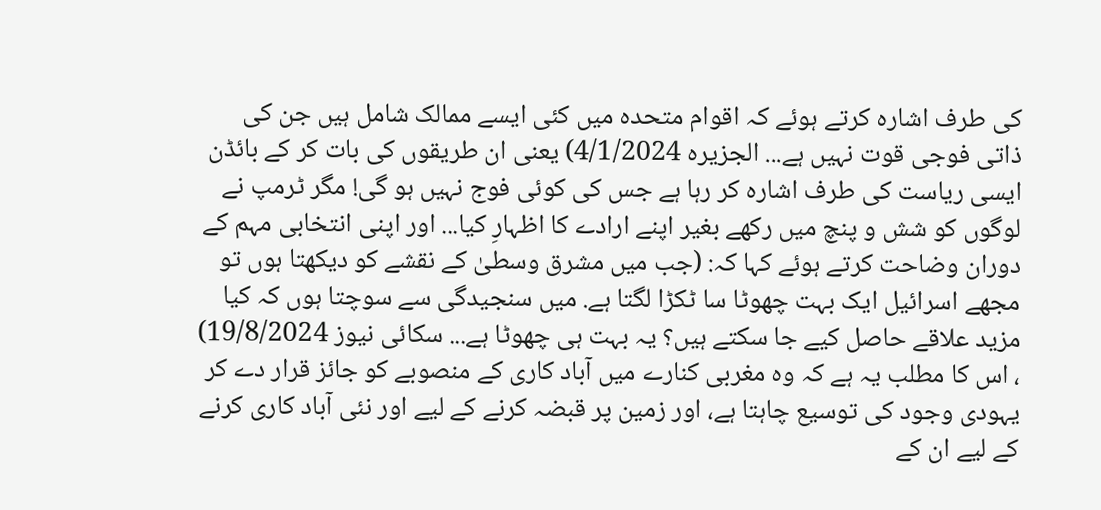کی طرف اشارہ کرتے ہوئے کہ اقوام متحدہ میں کئی ایسے ممالک شامل ہیں جن کی ذاتی فوجی قوت نہیں ہے... الجزیرہ 4/1/2024) یعنی ان طریقوں کی بات کر کے بائڈن ایسی ریاست کی طرف اشارہ کر رہا ہے جس کی کوئی فوج نہیں ہو گی! مگر ٹرمپ نے لوگوں کو شش و پنچ میں رکھے بغیر اپنے ارادے کا اظہارِ کیا... اور اپنی انتخابی مہم کے دوران وضاحت کرتے ہوئے کہا کہ: (جب میں مشرق وسطیٰ کے نقشے کو دیکھتا ہوں تو مجھے اسرائیل ایک بہت چھوٹا سا ٹکڑا لگتا ہے. میں سنجیدگی سے سوچتا ہوں کہ کیا مزید علاقے حاصل کیے جا سکتے ہیں؟ یہ بہت ہی چھوٹا ہے... سکائی نیوز 19/8/2024) ، اس کا مطلب یہ ہے کہ وہ مغربی کنارے میں آباد کاری کے منصوبے کو جائز قرار دے کر یہودی وجود کی توسیع چاہتا ہے، اور زمین پر قبضہ کرنے کے لیے اور نئی آباد کاری کرنے کے لیے ان کے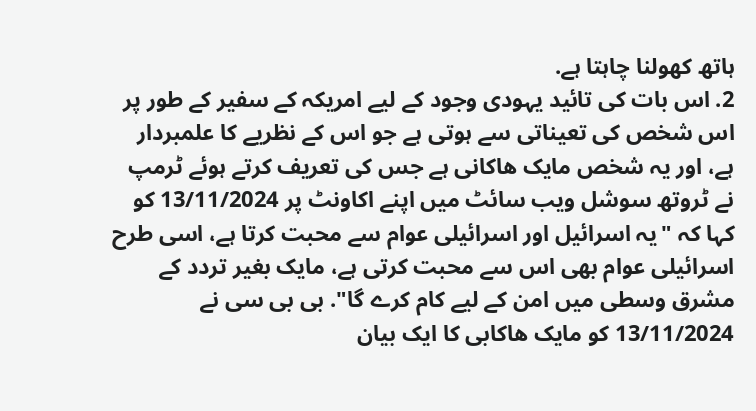ہاتھ کھولنا چاہتا ہے.
2. اس بات کی تائید یہودی وجود کے لیے امریکہ کے سفیر کے طور پر اس شخص کی تعیناتی سے ہوتی ہے جو اس کے نظریے کا علمبردار ہے، اور یہ شخص مایک ھاکانی ہے جس کی تعریف کرتے ہوئے ٹرمپ نے ٹروتھ سوشل ویب سائٹ میں اپنے اکاونٹ پر 13/11/2024 کو کہا کہ "یہ اسرائیل اور اسرائیلی عوام سے محبت کرتا ہے، اسی طرح اسرائیلی عوام بھی اس سے محبت کرتی ہے، مایک بغیر تردد کے مشرق وسطی میں امن کے لیے کام کرے گا". بی بی سی نے 13/11/2024 کو مایک ھاکابی کا ایک بیان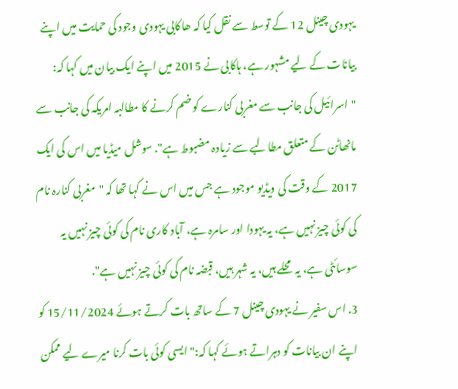یہودی چینل 12 کے توسط سے نقل کیا کہ ھاکابی یہودی وجود کی حمایت میں اپنے بیانات کے لیے مشہور ہے، ہاکابی نے 2015 میں اپنے ایک بیان میں کہا کہ: "اسرائیل کی جانب سے مغربی کنارے کو ضم کرنے کا مطالبہ امریکہ کی جانب سے مانھاٹن کے متعلق مطالبے سے زیادہ مضبوط ہے". سوشل میڈیا میں اس کی ایک 2017 کے وقت کی ویڈیو موجود ہے جس میں اس نے کہا تھا کہ "مغربی کنارہ نام کی کوئی چیز نہیں ہے، یہ یہودا اور سامرہ ہے، آباد کاری نام کی کوئی چیز نہیں یہ سوسائٹی ہے، یہ محلے ہیں، یہ شہر ہیں، قبضہ نام کی کوئی چیز نہیں ہے".
3. اس سفیر نے یہودی چینل 7 کے ساتھ بات کرتے ہوئے 15/11/2024 کو اپنے ان بیانات کو دہراتے ہوئے کہا کہ:" ایسی کوئی بات کرنا میرے لیے ممکن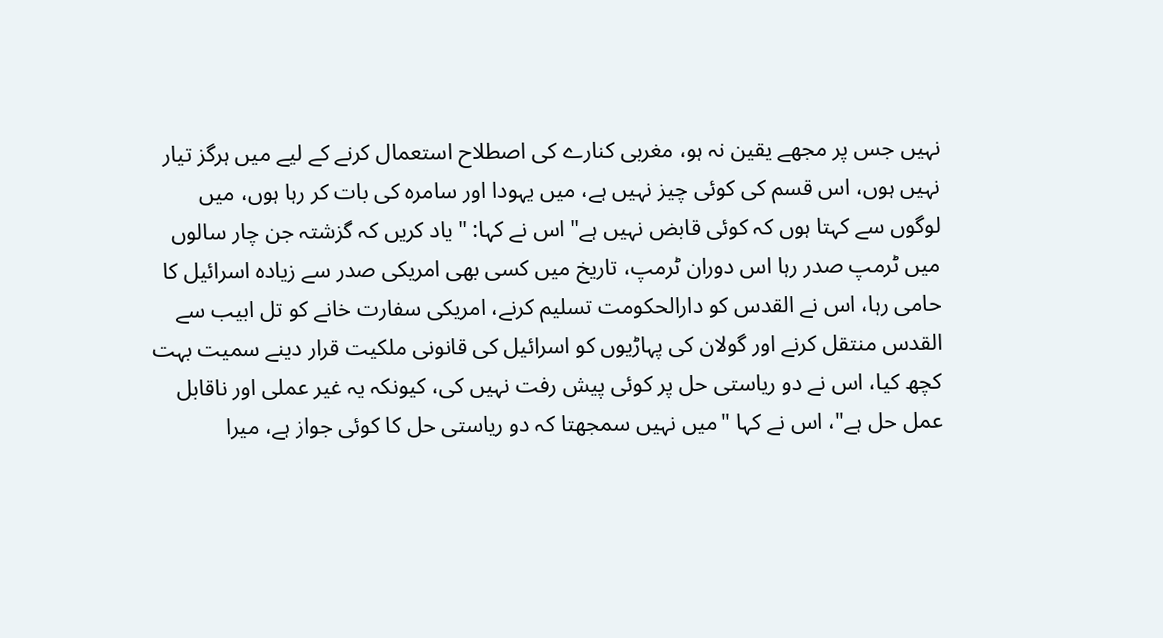نہیں جس پر مجھے یقین نہ ہو، مغربی کنارے کی اصطلاح استعمال کرنے کے لیے میں ہرگز تیار نہیں ہوں، اس قسم کی کوئی چیز نہیں ہے، میں یہودا اور سامرہ کی بات کر رہا ہوں، میں لوگوں سے کہتا ہوں کہ کوئی قابض نہیں ہے" اس نے کہا: "یاد کریں کہ گزشتہ جن چار سالوں میں ٹرمپ صدر رہا اس دوران ٹرمپ، تاریخ میں کسی بھی امریکی صدر سے زیادہ اسرائیل کا حامی رہا، اس نے القدس کو دارالحکومت تسلیم کرنے، امریکی سفارت خانے کو تل ابیب سے القدس منتقل کرنے اور گولان کی پہاڑیوں کو اسرائیل کی قانونی ملکیت قرار دینے سمیت بہت کچھ کیا، اس نے دو ریاستی حل پر کوئی پیش رفت نہیں کی، کیونکہ یہ غیر عملی اور ناقابل عمل حل ہے"، اس نے کہا "میں نہیں سمجھتا کہ دو ریاستی حل کا کوئی جواز ہے، میرا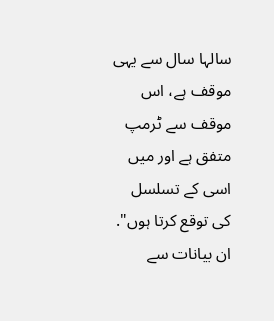سالہا سال سے یہی موقف ہے، اس موقف سے ٹرمپ متفق ہے اور میں اسی کے تسلسل کی توقع کرتا ہوں". ان بیانات سے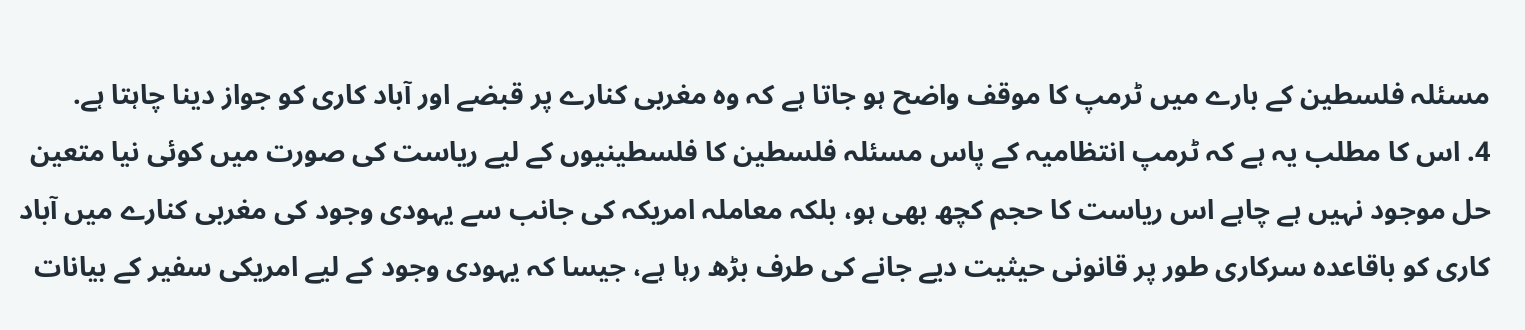مسئلہ فلسطین کے بارے میں ٹرمپ کا موقف واضح ہو جاتا ہے کہ وہ مغربی کنارے پر قبضے اور آباد کاری کو جواز دینا چاہتا ہے.
4. اس کا مطلب یہ ہے کہ ٹرمپ انتظامیہ کے پاس مسئلہ فلسطین کا فلسطینیوں کے لیے ریاست کی صورت میں کوئی نیا متعین حل موجود نہیں ہے چاہے اس ریاست کا حجم کچھ بھی ہو، بلکہ معاملہ امریکہ کی جانب سے یہودی وجود کی مغربی کنارے میں آباد کاری کو باقاعدہ سرکاری طور پر قانونی حیثیت دیے جانے کی طرف بڑھ رہا ہے، جیسا کہ یہودی وجود کے لیے امریکی سفیر کے بیانات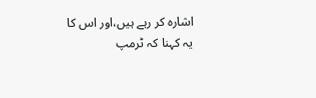اشارہ کر رہے ہیں،اور اس کا یہ کہنا کہ ٹرمپ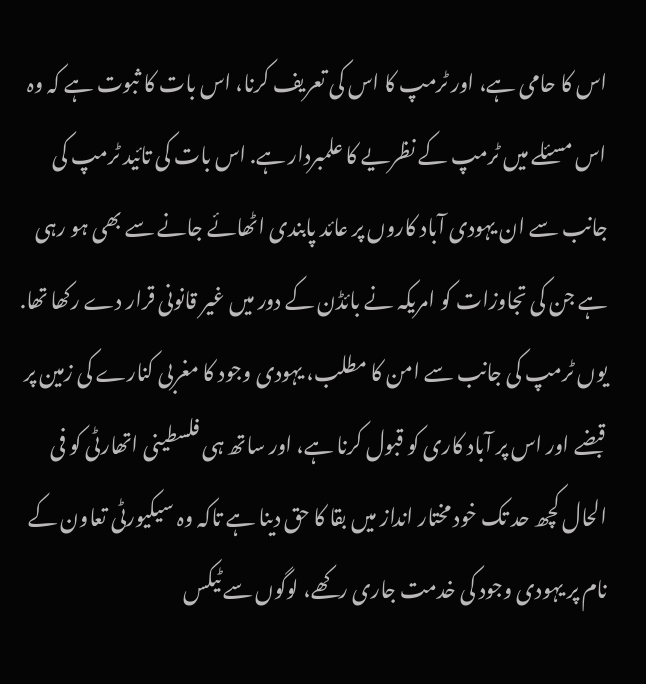اس کا حامی ہے، اور ٹرمپ کا اس کی تعریف کرنا، اس بات کا ثبوت ہے کہ وہ اس مسئلے میں ٹرمپ کے نظریے کا علمبردار ہے. اس بات کی تائید ٹرمپ کی جانب سے ان یہودی آباد کاروں پر عائد پابندی اٹھائے جانے سے بھی ہو رہی ہے جن کی تجاوزات کو امریکہ نے بائڈن کے دور میں غیر قانونی قرار دے رکھا تھا. یوں ٹرمپ کی جانب سے امن کا مطلب، یہودی وجود کا مغربی کنارے کی زمین پر قبضے اور اس پر آباد کاری کو قبول کرنا ہے، اور ساتھ ہی فلسطینی اتھارٹی کو فی الحال کچھ حد تک خود مختار انداز میں بقا کا حق دینا ہے تاکہ وہ سیکیورٹی تعاون کے نام پر یہودی وجود کی خدمت جاری رکھے، لوگوں سے ٹیکس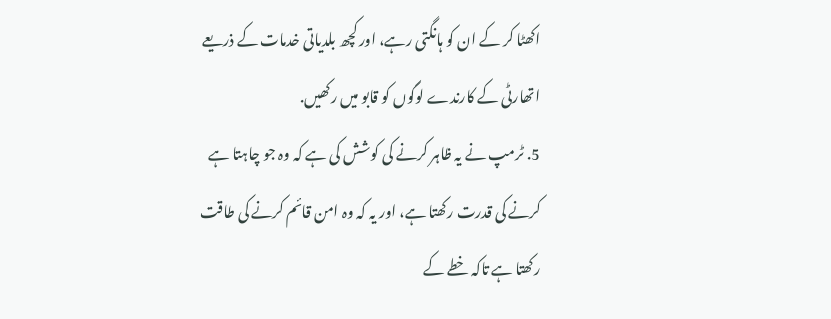اکھٹا کر کے ان کو ہانگتی رہے، اور کچھ بلدیاتی خدمات کے ذریعے اتھارٹی کے کارندے لوگوں کو قابو میں رکھیں.
5. ٹرمپ نے یہ ظاہر کرنے کی کوشش کی ہے کہ وہ جو چاہتا ہے کرنے کی قدرت رکھتا ہے، اور یہ کہ وہ امن قائم کرنے کی طاقت رکھتا ہے تاکہ خطے کے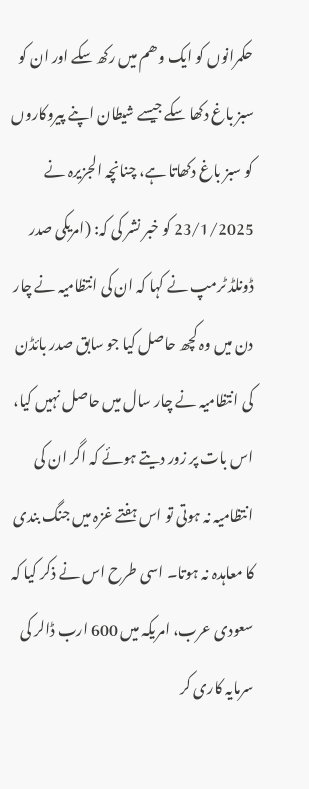حکمرانوں کو ایک وھم میں رکھ سکے اور ان کو سبز باغ دکھا سکے جیسے شیطان اپنے پیروکاروں کو سبز باغ دکھاتا ہے، چنانچہ الجزیرہ نے 23/1/2025 کو خبر نشر کی کہ: (امریکی صدر ڈونلڈ ٹرمپ نے کہا کہ ان کی انتظامیہ نے چار دن میں وہ کچھ حاصل کیا جو سابق صدر بائڈن کی انتظامیہ نے چار سال میں حاصل نہیں کیا، اس بات پر زور دیتے ہوئے کہ اگر ان کی انتظامیہ نہ ہوتی تو اس ہفتے غزہ میں جنگ بندی کا معاہدہ نہ ہوتا۔ اسی طرح اس نے ذکر کیا کہ سعودی عرب، امریکہ میں 600 ارب ڈالر کی سرمایہ کاری کر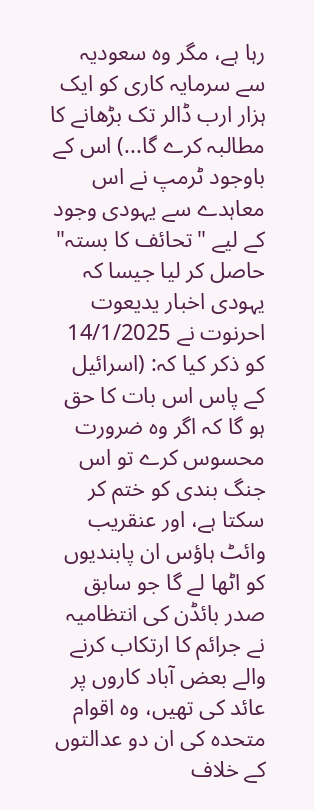رہا ہے، مگر وہ سعودیہ سے سرمایہ کاری کو ایک ہزار ارب ڈالر تک بڑھانے کا مطالبہ کرے گا...) اس کے باوجود ٹرمپ نے اس معاہدے سے یہودی وجود کے لیے "تحائف کا بستہ" حاصل کر لیا جیسا کہ یہودی اخبار یدیعوت احرنوت نے 14/1/2025 کو ذکر کیا کہ: (اسرائیل کے پاس اس بات کا حق ہو گا کہ اگر وہ ضرورت محسوس کرے تو اس جنگ بندی کو ختم کر سکتا ہے، اور عنقریب وائٹ ہاؤس ان پابندیوں کو اٹھا لے گا جو سابق صدر بائڈن کی انتظامیہ نے جرائم کا ارتکاب کرنے والے بعض آباد کاروں پر عائد کی تھیں، وہ اقوام متحدہ کی ان دو عدالتوں کے خلاف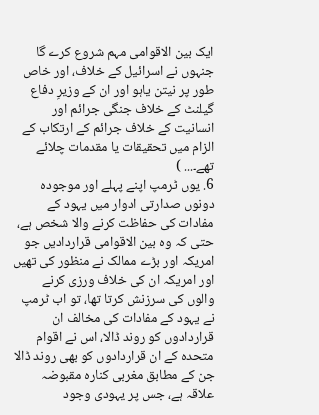ایک بین الاقوامی مہم شروع کرے گا جنہوں نے اسرائیل کے خلاف، اور خاص طور پر نیتن یاہو اور ان کے وزیرِ دفاع گیلنٹ کے خلاف جنگی جرائم اور انسانیت کے خلاف جرائم کے ارتکاب کے الزام میں تحقیقات یا مقدمات چلائے تھے۔... )
6. یوں ٹرمپ اپنے پہلے اور موجودہ دونوں صدارتی ادوار میں یہود کے مفادات کی حفاظت کرنے والا شخص ہے، حتی کہ وہ بین الاقوامی قراردادیں جو امریکہ اور بڑے ممالک نے منظور کی تھیں اور امریکہ ان کی خلاف ورزی کرنے والوں کی سرزنش کرتا تھا، تو اب ٹرمپ نے یہود کے مفادات کی مخالف ان قراردادوں کو روند ڈالا، اس نے اقوام متحدہ کے ان قراردادوں کو بھی روند ڈالا جن کے مطابق مغربی کنارہ مقبوضہ علاقہ ہے، جس پر یہودی وجود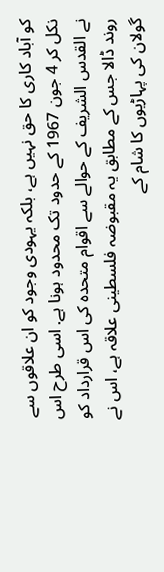کو آباد کاری کا حق نہیں ہے، بلکہ یہودی وجود کو ان علاقوں سے نکل کر 4 جون 1967 کے حدود تک محدود ہونا ہے. اسی طرح اس نے القدس الشریف کے حوالے سے اقوام متحدہ کی اس قرارداد کو روند ڈالا جس کے مطابق یہ مقبوضہ فلسطینی علاقہ ہے، اس نے گولان کی پہاڑیوں کا شام کے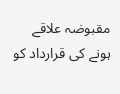مقبوضہ علاقے ہونے کی قرارداد کو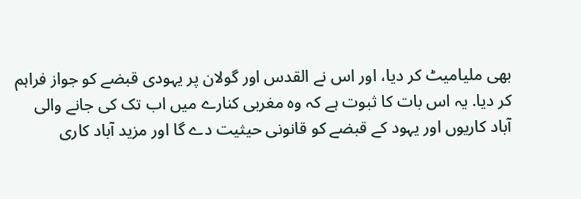بھی ملیامیٹ کر دیا، اور اس نے القدس اور گولان پر یہودی قبضے کو جواز فراہم کر دیا. یہ اس بات کا ثبوت ہے کہ وہ مغربی کنارے میں اب تک کی جانے والی آباد کاریوں اور یہود کے قبضے کو قانونی حیثیت دے گا اور مزید آباد کاری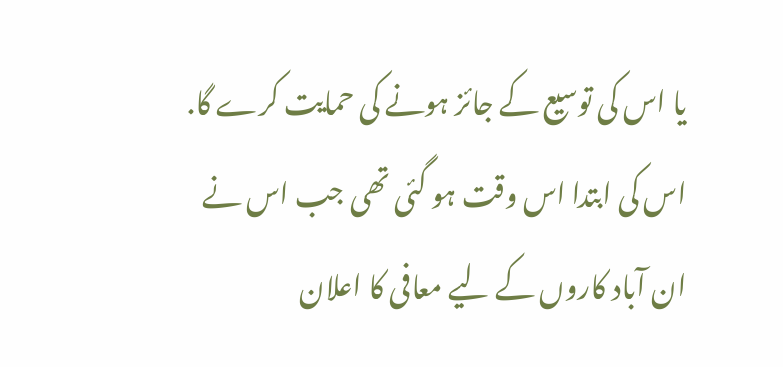یا اس کی توسیع کے جائز ہونے کی حمایت کرے گا. اس کی ابتدا اس وقت ہو گئی تھی جب اس نے ان آباد کاروں کے لیے معافی کا اعلان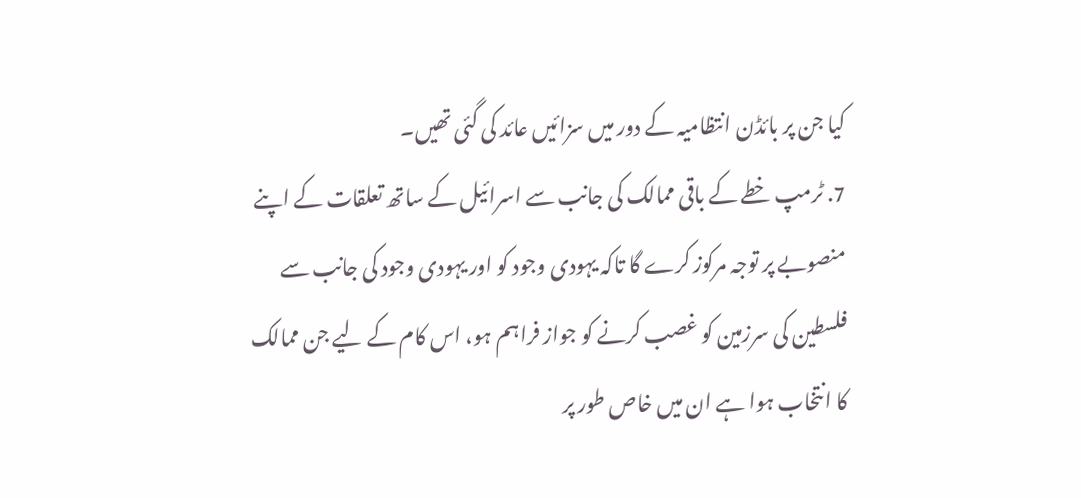کیا جن پر بائڈن انتظامیہ کے دور میں سزائیں عائد کی گئی تھیں۔
7. ٹرمپ خطے کے باقی ممالک کی جانب سے اسرائیل کے ساتھ تعلقات کے اپنے منصوبے پر توجہ مرکوز کرے گا تاکہ یہودی وجود کو اور یہودی وجود کی جانب سے فلسطین کی سرزمین کو غصب کرنے کو جواز فراہم ہو، اس کام کے لیے جن ممالک کا انتخاب ہوا ہے ان میں خاص طور پر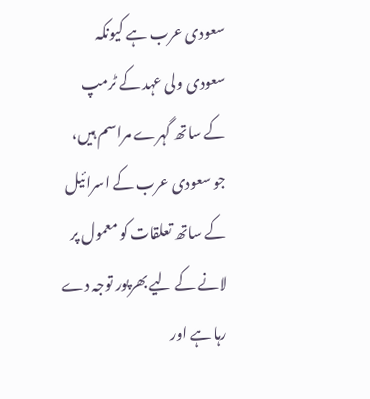سعودی عرب ہے کیونکہ سعودی ولی عہد کے ٹرمپ کے ساتھ گہرے مراسم ہیں، جو سعودی عرب کے اسرائیل کے ساتھ تعلقات کو معمول پر لانے کے لیے بھرپور توجہ دے رہا ہے اور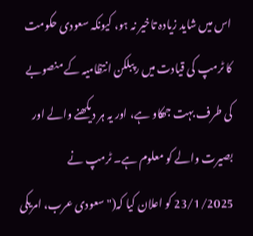اس میں شاید زیادہ تاخیر نہ ہو، کیونکہ سعودی حکومت کا ٹرمپ کی قیادت میں رپبلکن انتظامیہ کے منصوبے کی طرف بہت جھکاو ہے، اور یہ ہر دیکھنے والے اور بصیرت والے کو معلوم ہے۔ ٹرمپ نے 23/1/2025 کو اعلان کیا کہ(" سعودی عرب، امریکی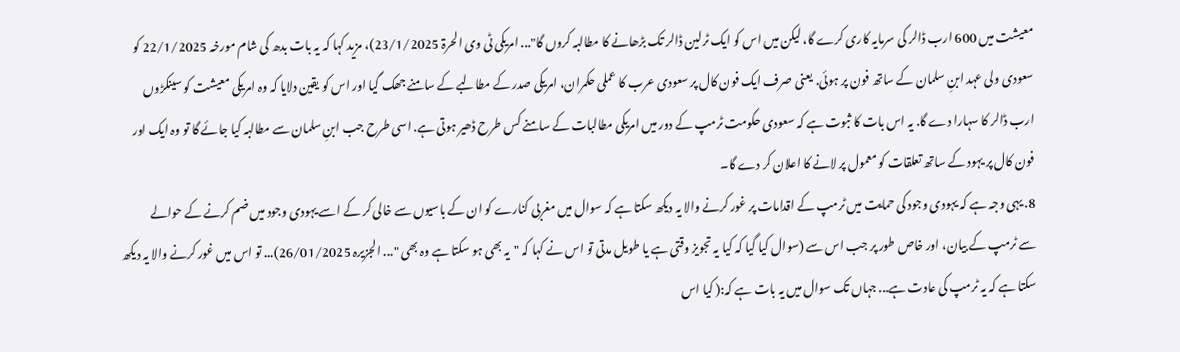معیشت میں 600 ارب ڈالر کی سرمایہ کاری کرے گا، لیکن میں اس کو ایک ٹرلین ڈالر تک بڑھانے کا مطالبہ کروں گا"... امریکی ٹی وی الحرۃ 23/1/2025)، مزید کہا کہ یہ بات بدھ کی شام مورخہ 22/1/2025 کو سعودی ولی عہد ابنِ سلمان کے ساتھ فون پر ہوئی. یعنی صرف ایک فون کال پر سعودی عرب کا عملی حکمران، امریکی صدر کے مطالبے کے سامنے جھک گیا اور اس کو یقین دلایا کہ وہ امریکی معیشت کو سینکڑوں ارب ڈالر کا سہارا دے گا. یہ اس بات کا ثبوت ہے کہ سعودی حکومت ٹرمپ کے دور میں امریکی مطالبات کے سامنے کس طرح ڈھیر ہوتی ہے. اسی طرح جب ابنِ سلمان سے مطالبہ کیا جائے گا تو وہ ایک اور فون کال پر یہود کے ساتھ تعلقات کو معمول پر لانے کا اعلان کر دے گا۔
8. یہی وجہ ہے کہ یہودی وجود کی حمایت میں ٹرمپ کے اقدامات پر غور کرنے والا یہ دیکھ سکتا ہے کہ سوال میں مغربی کنارے کو ان کے باسیوں سے خالی کر کے اسے یہودی وجود میں ضم کرنے کے حوالے سے ٹرمپ کے بیان، اور خاص طور پر جب اس سے (سوال کیا گیا کہ کیا یہ تجویز وقتی ہے یا طویل مدتی تو اس نے کہا کہ "یہ بھی ہو سکتا ہے وہ بھی "... الجزیرہ 26/01/2025)... تو اس میں غور کرنے والا یہ دیکھ سکتا ہے کہ یہ ٹرمپ کی عادت ہے... جہاں تک سوال میں یہ بات ہے کہ:( کیا اس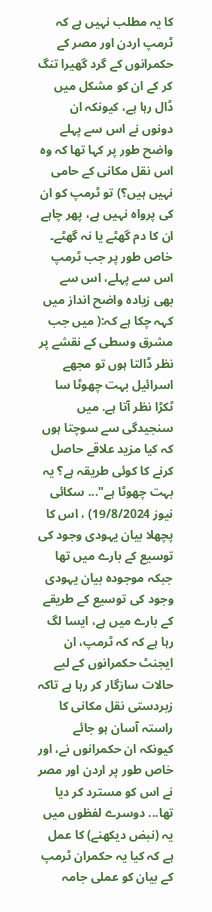کا یہ مطلب نہیں ہے کہ ٹرمپ اردن اور مصر کے حکمرانوں کے گرد گھیرا تنگ کر کے ان کو مشکل میں ڈال رہا ہے، کیونکہ ان دونوں نے اس سے پہلے واضح طور پر کہا تھا کہ وہ اس نقل مکانی کے حامی نہیں ہیں؟) تو ٹرمپ کو ان کی پرواہ نہیں ہے، پھر چاہے ان کا دم گھٹے یا نہ گھٹے۔ خاص طور پر جب ٹرمپ اس سے پہلے، اس سے بھی زیادہ واضح انداز میں کہہ چکا ہے کہ:( میں جب مشرق وسطی کے نقشے پر نظر ڈالتا ہوں تو مجھے اسرائیل بہت چھوٹا سا ٹکڑا نظر آتا ہے. میں سنجیدگی سے سوچتا ہوں کہ کیا مزید علاقے حاصل کرنے کا کوئی طریقہ ہے؟ یہ بہت چھوٹا ہے"... سکائی نیوز 19/8/2024) ، اس کا پچھلا بیان یہودی وجود کی توسیع کے بارے میں تھا جبکہ موجودہ بیان یہودی وجود کی توسیع کے طریقے کے بارے میں ہے، ایسا لگ رہا ہے کہ کہ ٹرمپ، ان ایجنٹ حکمرانوں کے لیے حالات سازگار کر رہا ہے تاکہ زبردستی نقل مکانی کا راستہ آسان ہو جائے کیونکہ ان حکمرانوں نے، اور خاص طور پر اردن اور مصر نے اس کو مسترد کر دیا تھا... دوسرے لفظوں میں یہ (نبض دیکھنے) کا عمل ہے کہ کیا یہ حکمران ٹرمپ کے بیان کو عملی جامہ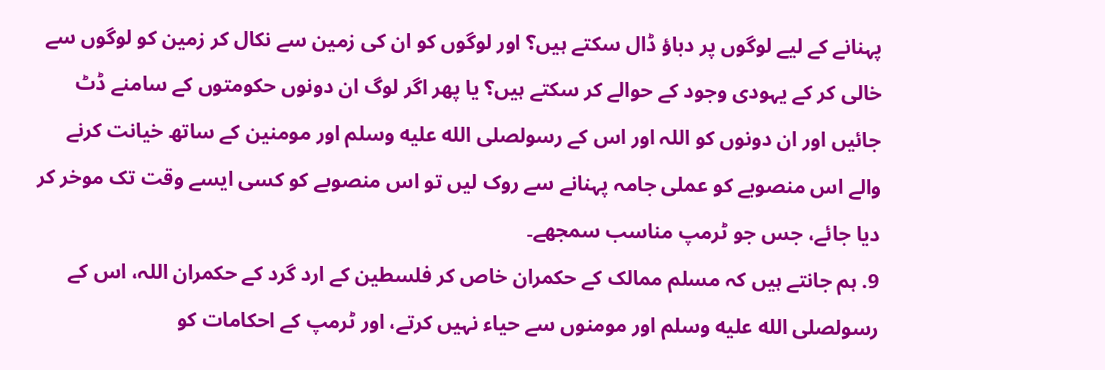پہنانے کے لیے لوگوں پر دباؤ ڈال سکتے ہیں؟ اور لوگوں کو ان کی زمین سے نکال کر زمین کو لوگوں سے خالی کر کے یہودی وجود کے حوالے کر سکتے ہیں؟ یا پھر اگر لوگ ان دونوں حکومتوں کے سامنے ڈٹ جائیں اور ان دونوں کو اللہ اور اس کے رسولصلى الله عليه وسلم اور مومنین کے ساتھ خیانت کرنے والے اس منصوبے کو عملی جامہ پہنانے سے روک لیں تو اس منصوبے کو کسی ایسے وقت تک موخر کر دیا جائے، جس جو ٹرمپ مناسب سمجھے۔
9. ہم جانتے ہیں کہ مسلم ممالک کے حکمران خاص کر فلسطین کے ارد گرد کے حکمران اللہ، اس کے رسولصلى الله عليه وسلم اور مومنوں سے حیاء نہیں کرتے، اور ٹرمپ کے احکامات کو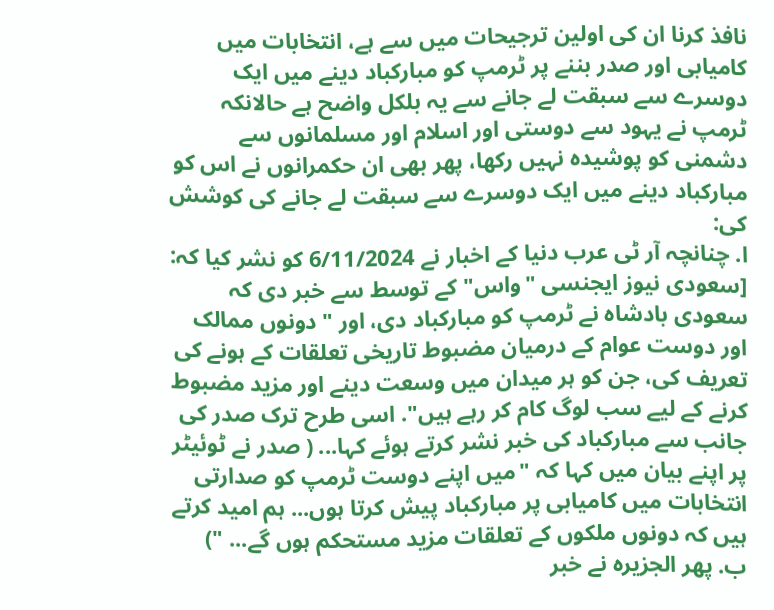نافذ کرنا ان کی اولین ترجیحات میں سے ہے، انتخابات میں کامیابی اور صدر بننے پر ٹرمپ کو مبارکباد دینے میں ایک دوسرے سے سبقت لے جانے سے یہ بلکل واضح ہے حالانکہ ٹرمپ نے یہود سے دوستی اور اسلام اور مسلمانوں سے دشمنی کو پوشیدہ نہیں رکھا، پھر بھی ان حکمرانوں نے اس کو مبارکباد دینے میں ایک دوسرے سے سبقت لے جانے کی کوشش کی:
ا. چنانچہ آر ٹی عرب دنیا کے اخبار نے 6/11/2024 کو نشر کیا کہ: [سعودی نیوز ایجنسی "واس" کے توسط سے خبر دی کہ سعودی بادشاہ نے ٹرمپ کو مبارکباد دی، اور "دونوں ممالک اور دوست عوام کے درمیان مضبوط تاریخی تعلقات کے ہونے کی تعریف کی، جن کو ہر میدان میں وسعت دینے اور مزید مضبوط کرنے کے لیے سب لوگ کام کر رہے ہیں". اسی طرح ترک صدر کی جانب سے مبارکباد کی خبر نشر کرتے ہوئے کہا... ( صدر نے ٹوئیٹر پر اپنے بیان میں کہا کہ "میں اپنے دوست ٹرمپ کو صدارتی انتخابات میں کامیابی پر مبارکباد پیش کرتا ہوں... ہم امید کرتے ہیں کہ دونوں ملکوں کے تعلقات مزید مستحکم ہوں گے... ")
ب. پھر الجزیرہ نے خبر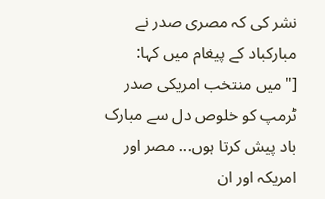نشر کی کہ مصری صدر نے مبارکباد کے پیغام میں کہا: ["میں منتخب امریکی صدر ٹرمپ کو خلوص دل سے مبارک باد پیش کرتا ہوں... مصر اور امریکہ اور ان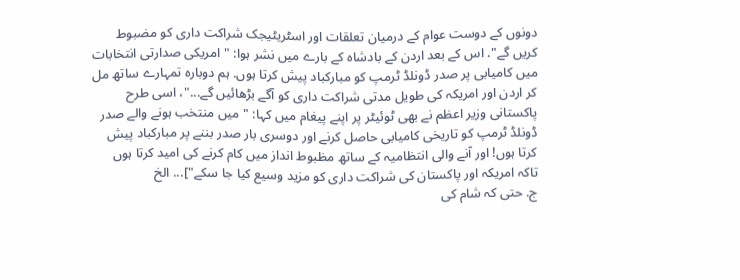دونوں کے دوست عوام کے درمیان تعلقات اور اسٹریٹیجک شراکت داری کو مضبوط کریں گے". اس کے بعد اردن کے بادشاہ کے بارے میں نشر ہوا: "امریکی صدارتی انتخابات میں کامیابی پر صدر ڈونلڈ ٹرمپ کو مبارکباد پیش کرتا ہوں. ہم دوبارہ تمہارے ساتھ مل کر اردن اور امریکہ کی طویل مدتی شراکت داری کو آگے بڑھائیں گے..."، اسی طرح پاکستانی وزیر اعظم نے بھی ٹوئیٹر پر اپنے پیغام میں کہا: " میں منتخب ہونے والے صدر ڈونلڈ ٹرمپ کو تاریخی کامیابی حاصل کرنے اور دوسری بار صدر بننے پر مبارکباد پیش کرتا ہوں! اور آنے والی انتظامیہ کے ساتھ مظبوط انداز میں کام کرنے کی امید کرتا ہوں تاکہ امریکہ اور پاکستان کی شراکت داری کو مزید وسیع کیا جا سکے"]... الخ
ج. حتی کہ شام کی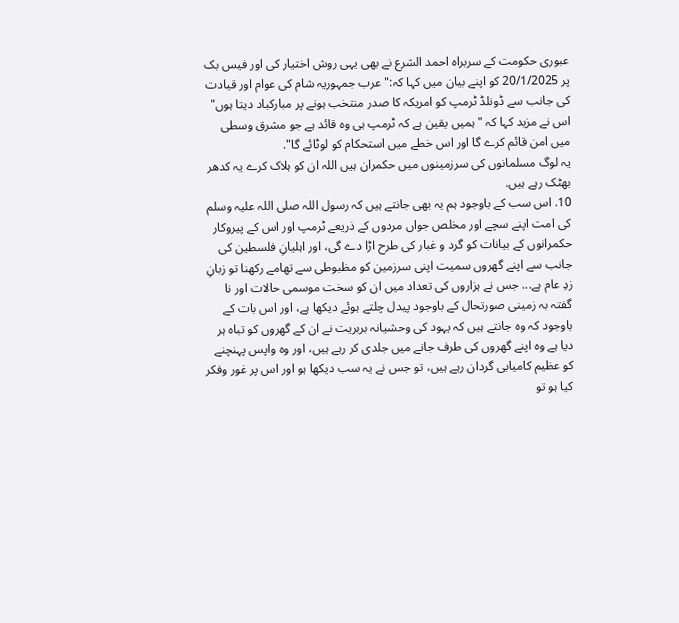عبوری حکومت کے سربراہ احمد الشرع نے بھی یہی روش اختیار کی اور فیس بک پر 20/1/2025 کو اپنے بیان میں کہا کہ:" عرب جمہوریہ شام کی عوام اور قیادت کی جانب سے ڈونلڈ ٹرمپ کو امریکہ کا صدر منتخب ہونے پر مبارکباد دیتا ہوں" اس نے مزید کہا کہ "ہمیں یقین ہے کہ ٹرمپ ہی وہ قائد ہے جو مشرق وسطی میں امن قائم کرے گا اور اس خطے میں استحکام کو لوٹائے گا".
یہ لوگ مسلمانوں کی سرزمینوں میں حکمران ہیں اللہ ان کو ہلاک کرے یہ کدھر بھٹک رہے ہیں.
10. اس سب کے باوجود ہم یہ بھی جانتے ہیں کہ رسول اللہ صلی اللہ علیہ وسلم کی امت اپنے سچے اور مخلص جواں مردوں کے ذریعے ٹرمپ اور اس کے پیروکار حکمرانوں کے بیانات کو گرد و غبار کی طرح اڑا دے گی، اور اہلیانِ فلسطین کی جانب سے اپنے گھروں سمیت اپنی سرزمین کو مظبوطی سے تھامے رکھنا تو زبانِ زدِ عام ہے... جس نے ہزاروں کی تعداد میں ان کو سخت موسمی حالات اور نا گفتہ بہ زمینی صورتحال کے باوجود پیدل چلتے ہوئے دیکھا ہے، اور اس بات کے باوجود کہ وہ جانتے ہیں کہ یہود کی وحشیانہ بربریت نے ان کے گھروں کو تباہ ہر دیا ہے وہ اپنے گھروں کی طرف جانے میں جلدی کر رہے ہیں، اور وہ واپس پہنچنے کو عظیم کامیابی گردان رہے ہیں، تو جس نے یہ سب دیکھا ہو اور اس پر غور وفکر کیا ہو تو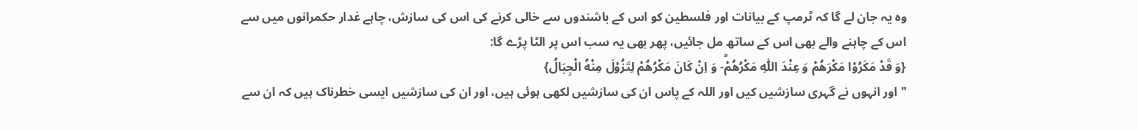وہ یہ جان لے گا کہ ٹرمپ کے بیانات اور فلسطین کو اس کے باشندوں سے خالی کرنے کی اس کی سازش، چاہے غدار حکمرانوں میں سے اس کے چاہنے والے بھی اس کے ساتھ مل جائیں، پھر بھی یہ سب اس پر الٹا پڑے گا:
{وَ قَدْ مَكَرُوْا مَكْرَهُمْ وَ عِنْدَ اللّٰهِ مَكْرُهُمْؕ- وَ اِنْ كَانَ مَكْرُهُمْ لِتَزُوْلَ مِنْهُ الْجِبَالُ}
"اور انہوں نے گہری سازشیں کیں اور اللہ کے پاس ان کی سازشیں لکھی ہوئی ہیں، اور ان کی سازشیں ایسی خطرناک ہیں کہ ان سے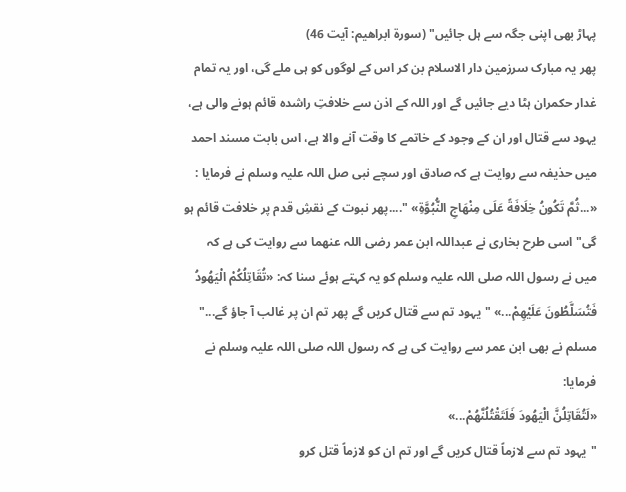پہاڑ بھی اپنی جگہ سے ہل جائیں" (سورۃ ابراھیم: آیت 46)
پھر یہ مبارک سرزمین دار الاسلام بن کر اس کے لوگوں کو ہی ملے گی، اور یہ تمام غدار حکمران ہٹا دیے جائیں گے اور اللہ کے اذن سے خلافتِ راشدہ قائم ہونے والی ہے، یہود سے قتال اور ان کے وجود کے خاتمے کا وقت آنے والا ہے، اس بابت مسند احمد میں حذیفہ سے روایت ہے کہ صادق اور سچے نبی صل اللہ علیہ وسلم نے فرمایا : «...ثُمَّ تَكُونُ خِلَافَةً عَلَى مِنْهَاجِ النُّبُوَّةِ» "....پھر نبوت کے نقشِ قدم پر خلافت قائم ہو گی" اسی طرح بخاری نے عبداللہ ابن عمر رضی اللہ عنھما سے روایت کی ہے کہ میں نے رسول اللہ صلی اللہ علیہ وسلم کو یہ کہتے ہوئے سنا کہ: «تُقَاتِلُكُمْ الْيَهُودُ فَتُسَلَّطُونَ عَلَيْهِمْ...» "یہود تم سے قتال کریں گے پھر تم ان پر غالب آ جاؤ گے..." مسلم نے بھی ابن عمر سے روایت کی ہے کہ رسول اللہ صلی اللہ علیہ وسلم نے فرمایا:
«لَتُقَاتِلُنَّ الْيَهُودَ فَلَتَقْتُلُنَّهُمْ...»
"یہود تم سے لازماً قتال کریں گے اور تم ان کو لازماً قتل کرو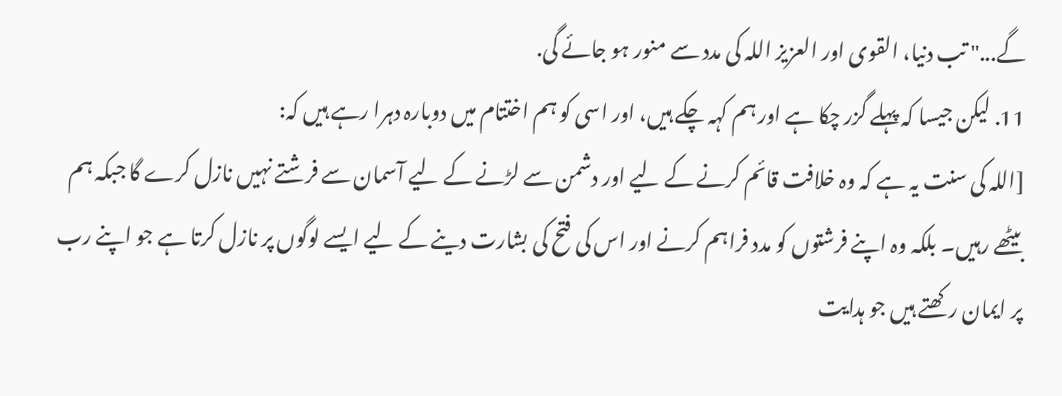گے..." تب دنیا، القوی اور العزیز اللہ کی مدد سے منور ہو جائے گی.
11. لیکن جیسا کہ پہلے گزر چکا ہے اور ہم کہہ چکے ہیں، اور اسی کو ہم اختتام میں دوبارہ دہرا رہے ہیں کہ:
[اللہ کی سنت یہ ہے کہ وہ خلافت قائم کرنے کے لیے اور دشمن سے لڑنے کے لیے آسمان سے فرشتے نہیں نازل کرے گا جبکہ ہم بیٹھے رہیں۔ بلکہ وہ اپنے فرشتوں کو مدد فراہم کرنے اور اس کی فتح کی بشارت دینے کے لیے ایسے لوگوں پر نازل کرتا ہے جو اپنے رب پر ایمان رکھتے ہیں جو ہدایت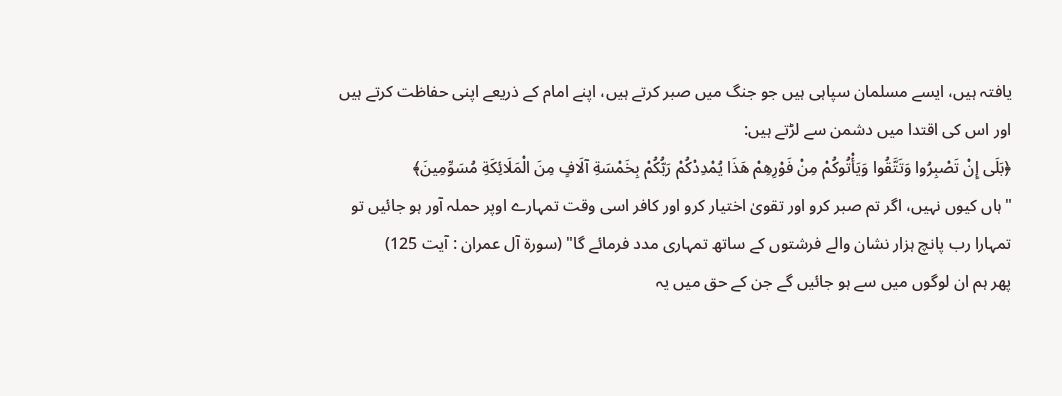یافتہ ہیں، ایسے مسلمان سپاہی ہیں جو جنگ میں صبر کرتے ہیں، اپنے امام کے ذریعے اپنی حفاظت کرتے ہیں اور اس کی اقتدا میں دشمن سے لڑتے ہیں:
﴿بَلَى إِنْ تَصْبِرُوا وَتَتَّقُوا وَيَأْتُوكُمْ مِنْ فَوْرِهِمْ هَذَا يُمْدِدْكُمْ رَبُّكُمْ بِخَمْسَةِ آلَافٍ مِنَ الْمَلَائِكَةِ مُسَوِّمِينَ﴾
"ہاں کیوں نہیں، اگر تم صبر کرو اور تقویٰ اختیار کرو اور کافر اسی وقت تمہارے اوپر حملہ آور ہو جائیں تو تمہارا رب پانچ ہزار نشان والے فرشتوں کے ساتھ تمہاری مدد فرمائے گا" (سورۃ آل عمران : آیت 125)
پھر ہم ان لوگوں میں سے ہو جائیں گے جن کے حق میں یہ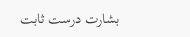بشارت درست ثابت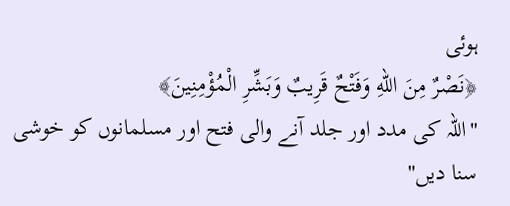ہوئی
﴿نَصْرٌ مِنَ اللهِ وَفَتْحٌ قَرِيبٌ وَبَشِّرِ الْمُؤْمِنِينَ﴾
"اللہ کی مدد اور جلد آنے والی فتح اور مسلمانوں کو خوشی سنا دیں"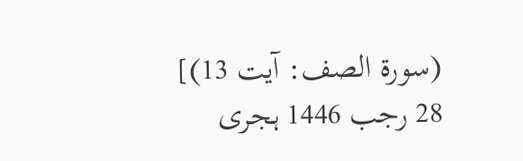(سورۃ الصف: آیت 13)]
28 رجب 1446 ہجری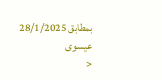بمطابق 28/1/2025 عیسوی
<